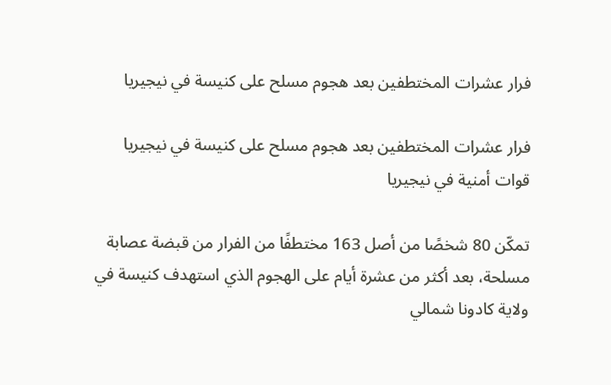فرار عشرات المختطفين بعد هجوم مسلح على كنيسة في نيجيريا

فرار عشرات المختطفين بعد هجوم مسلح على كنيسة في نيجيريا
قوات أمنية في نيجيريا

تمكّن 80 شخصًا من أصل 163 مختطفًا من الفرار من قبضة عصابة مسلحة، بعد أكثر من عشرة أيام على الهجوم الذي استهدف كنيسة في ولاية كادونا شمالي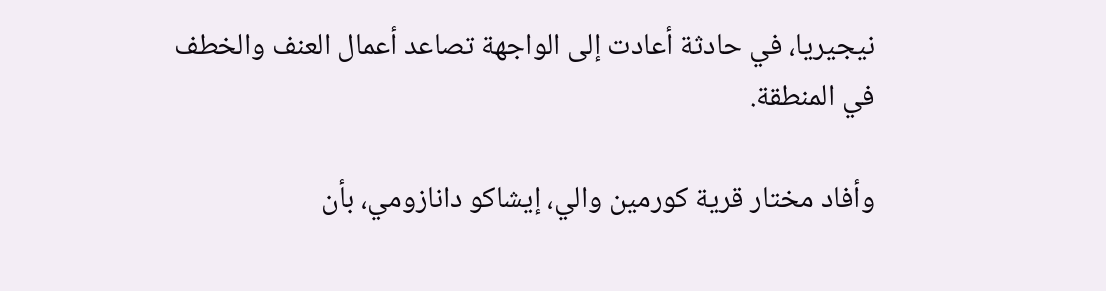نيجيريا، في حادثة أعادت إلى الواجهة تصاعد أعمال العنف والخطف في المنطقة.

وأفاد مختار قرية كورمين والي، إيشاكو دانازومي، بأن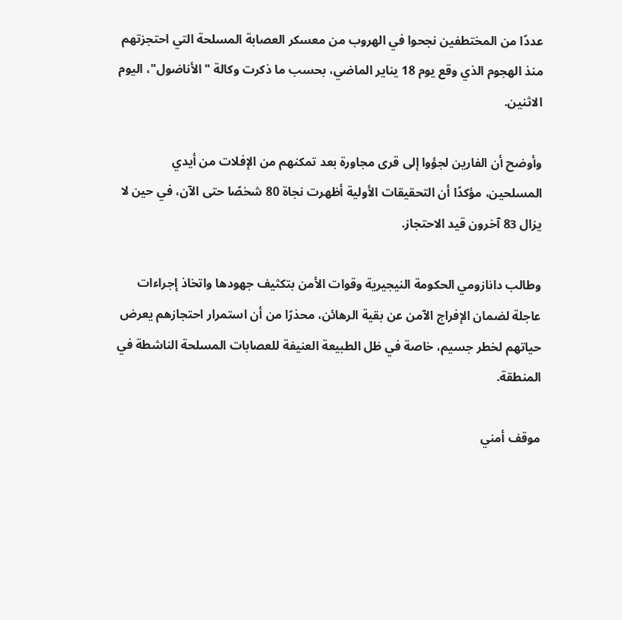عددًا من المختطفين نجحوا في الهروب من معسكر العصابة المسلحة التي احتجزتهم منذ الهجوم الذي وقع يوم 18 يناير الماضي، بحسب ما ذكرت وكالة "الأناضول"، اليوم الاثنين.

وأوضح أن الفارين لجؤوا إلى قرى مجاورة بعد تمكنهم من الإفلات من أيدي المسلحين، مؤكدًا أن التحقيقات الأولية أظهرت نجاة 80 شخصًا حتى الآن، في حين لا يزال 83 آخرون قيد الاحتجاز.

وطالب دانازومي الحكومة النيجيرية وقوات الأمن بتكثيف جهودها واتخاذ إجراءات عاجلة لضمان الإفراج الآمن عن بقية الرهائن، محذرًا من أن استمرار احتجازهم يعرض حياتهم لخطر جسيم، خاصة في ظل الطبيعة العنيفة للعصابات المسلحة الناشطة في المنطقة.

موقف أمني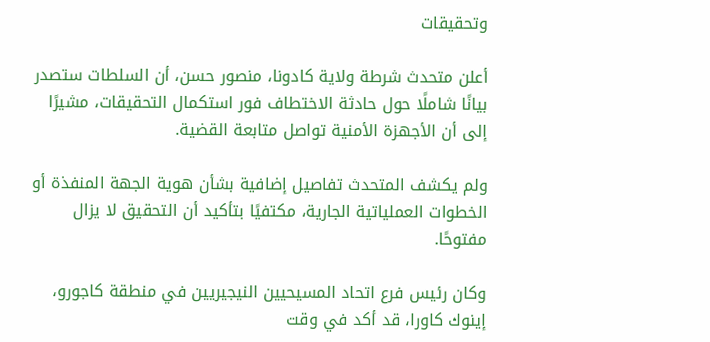وتحقيقات

أعلن متحدث شرطة ولاية كادونا، منصور حسن، أن السلطات ستصدر بيانًا شاملًا حول حادثة الاختطاف فور استكمال التحقيقات، مشيرًا إلى أن الأجهزة الأمنية تواصل متابعة القضية.

ولم يكشف المتحدث تفاصيل إضافية بشأن هوية الجهة المنفذة أو الخطوات العملياتية الجارية، مكتفيًا بتأكيد أن التحقيق لا يزال مفتوحًا.

وكان رئيس فرع اتحاد المسيحيين النيجيريين في منطقة كاجورو، إينوك كاورا، قد أكد في وقت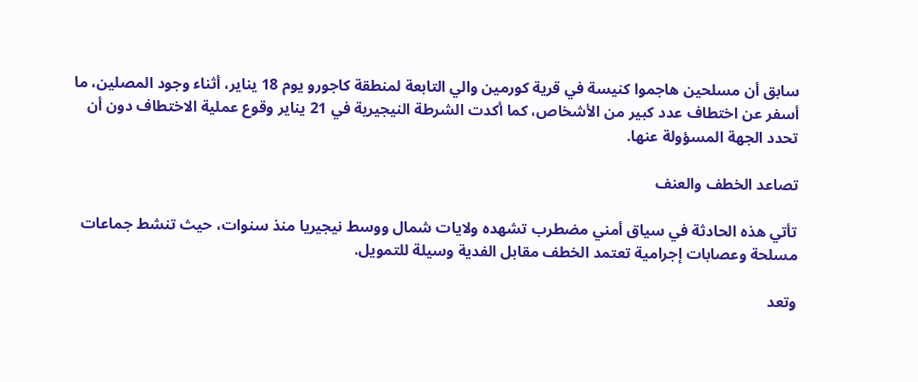سابق أن مسلحين هاجموا كنيسة في قرية كورمين والي التابعة لمنطقة كاجورو يوم 18 يناير، أثناء وجود المصلين، ما أسفر عن اختطاف عدد كبير من الأشخاص، كما أكدت الشرطة النيجيرية في 21 يناير وقوع عملية الاختطاف دون أن تحدد الجهة المسؤولة عنها.

تصاعد الخطف والعنف

تأتي هذه الحادثة في سياق أمني مضطرب تشهده ولايات شمال ووسط نيجيريا منذ سنوات، حيث تنشط جماعات مسلحة وعصابات إجرامية تعتمد الخطف مقابل الفدية وسيلة للتمويل.

وتعد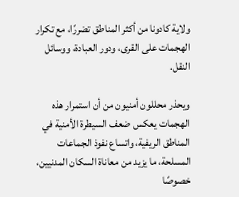ولاية كادونا من أكثر المناطق تضررًا، مع تكرار الهجمات على القرى، ودور العبادة، ووسائل النقل.

ويحذر محللون أمنيون من أن استمرار هذه الهجمات يعكس ضعف السيطرة الأمنية في المناطق الريفية، واتساع نفوذ الجماعات المسلحة، ما يزيد من معاناة السكان المدنيين، خصوصًا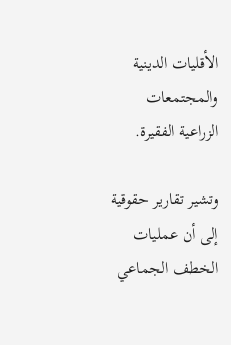الأقليات الدينية والمجتمعات الزراعية الفقيرة.

وتشير تقارير حقوقية إلى أن عمليات الخطف الجماعي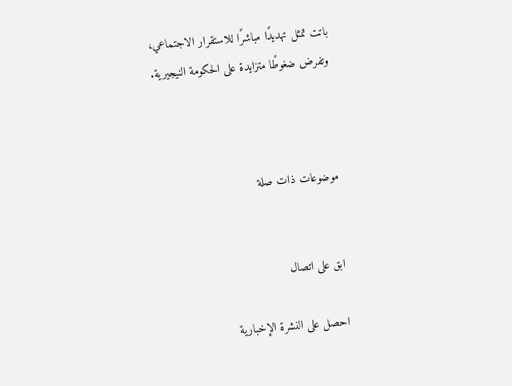باتت تمثل تهديدًا مباشرًا للاستقرار الاجتماعي، وتفرض ضغوطًا متزايدة على الحكومة النيجيرية.



موضوعات ذات صلة


ابق على اتصال

احصل على النشرة الإخبارية